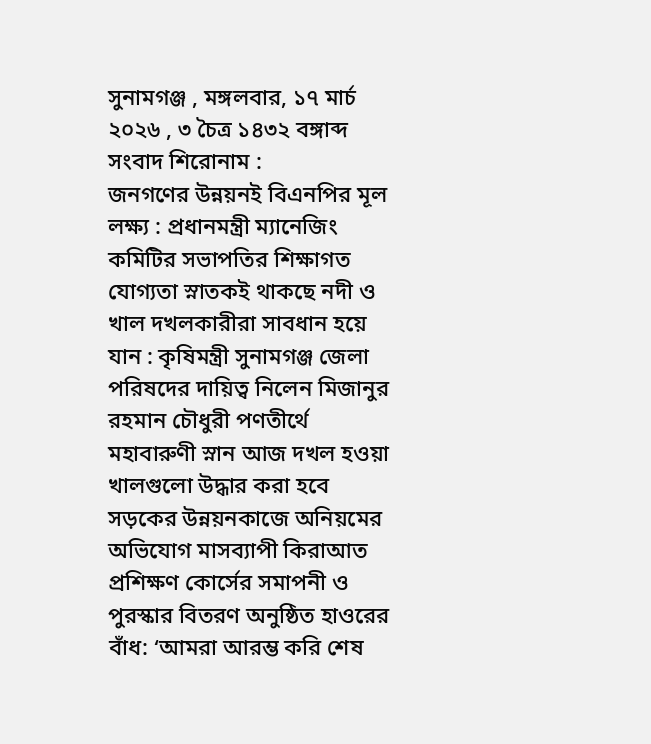সুনামগঞ্জ , মঙ্গলবার, ১৭ মার্চ ২০২৬ , ৩ চৈত্র ১৪৩২ বঙ্গাব্দ
সংবাদ শিরোনাম :
জনগণের উন্নয়নই বিএনপির মূল লক্ষ্য : প্রধানমন্ত্রী ম্যানেজিং কমিটির সভাপতির শিক্ষাগত যোগ্যতা স্নাতকই থাকছে নদী ও খাল দখলকারীরা সাবধান হয়ে যান : কৃষিমন্ত্রী সুনামগঞ্জ জেলা পরিষদের দায়িত্ব নিলেন মিজানুর রহমান চৌধুরী পণতীর্থে মহাবারুণী স্নান আজ দখল হওয়া খালগুলো উদ্ধার করা হবে সড়কের উন্নয়নকাজে অনিয়মের অভিযোগ মাসব্যাপী কিরাআত প্রশিক্ষণ কোর্সের সমাপনী ও পুরস্কার বিতরণ অনুষ্ঠিত হাওরের বাঁধ: ‘আমরা আরম্ভ করি শেষ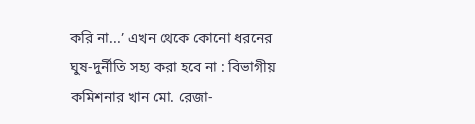করি না...’ এখন থেকে কোনো ধরনের ঘুষ-দুর্নীতি সহ্য করা হবে না : বিভাগীয় কমিশনার খান মো. রেজা-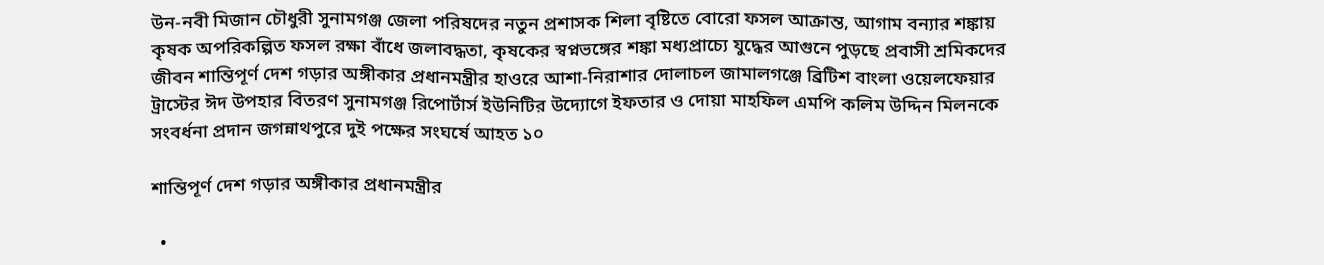উন-নবী মিজান চৌধুরী সুনামগঞ্জ জেলা পরিষদের নতুন প্রশাসক শিলা বৃষ্টিতে বোরো ফসল আক্রান্ত, আগাম বন্যার শঙ্কায় কৃষক অপরিকল্পিত ফসল রক্ষা বাঁধে জলাবদ্ধতা, কৃষকের স্বপ্নভঙ্গের শঙ্কা মধ্যপ্রাচ্যে যুদ্ধের আগুনে পুড়ছে প্রবাসী শ্রমিকদের জীবন শান্তিপূর্ণ দেশ গড়ার অঙ্গীকার প্রধানমন্ত্রীর হাওরে আশা-নিরাশার দোলাচল জামালগঞ্জে ব্রিটিশ বাংলা ওয়েলফেয়ার ট্রাস্টের ঈদ উপহার বিতরণ সুনামগঞ্জ রিপোর্টার্স ইউনিটির উদ্যোগে ইফতার ও দোয়া মাহফিল এমপি কলিম উদ্দিন মিলনকে সংবর্ধনা প্রদান জগন্নাথপুরে দুই পক্ষের সংঘর্ষে আহত ১০

শান্তিপূর্ণ দেশ গড়ার অঙ্গীকার প্রধানমন্ত্রীর

  •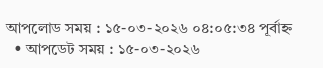আপলোড সময় : ১৫-০৩-২০২৬ ০৪:০৫:৩৪ পূর্বাহ্ন
  • আপডেট সময় : ১৫-০৩-২০২৬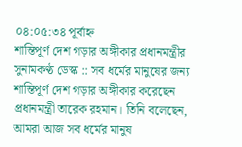০৪:০৫:৩৪ পূর্বাহ্ন
শান্তিপূর্ণ দেশ গড়ার অঙ্গীকার প্রধানমন্ত্রীর
সুনামকণ্ঠ ডেস্ক :: সব ধর্মের মানুষের জন্য শান্তিপূর্ণ দেশ গড়ার অঙ্গীকার করেছেন প্রধানমন্ত্রী তারেক রহমান। তিনি বলেছেন, আমরা আজ সব ধর্মের মানুষ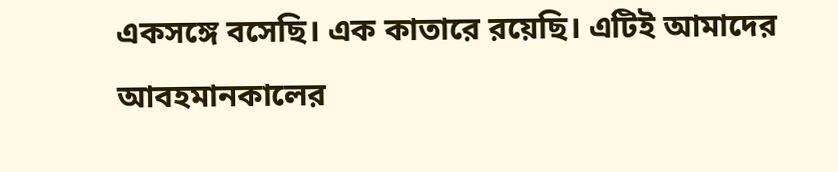একসঙ্গে বসেছি। এক কাতারে রয়েছি। এটিই আমাদের আবহমানকালের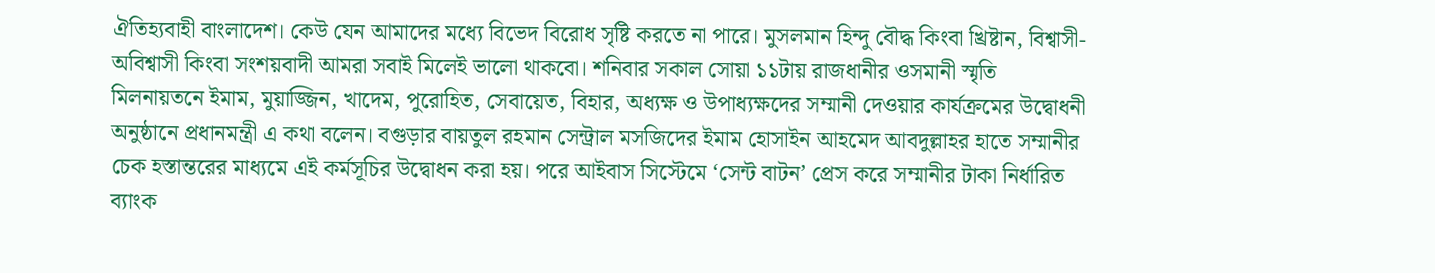ঐতিহ্যবাহী বাংলাদেশ। কেউ যেন আমাদের মধ্যে বিভেদ বিরোধ সৃষ্টি করতে না পারে। মুসলমান হিন্দু বৌদ্ধ কিংবা খ্রিষ্টান, বিশ্বাসী-অবিশ্বাসী কিংবা সংশয়বাদী আমরা সবাই মিলেই ভালো থাকবো। শনিবার সকাল সোয়া ১১টায় রাজধানীর ওসমানী স্মৃতি মিলনায়তনে ইমাম, মুয়াজ্জিন, খাদেম, পুরোহিত, সেবায়েত, বিহার, অধ্যক্ষ ও উপাধ্যক্ষদের সম্মানী দেওয়ার কার্যক্রমের উদ্বোধনী অনুষ্ঠানে প্রধানমন্ত্রী এ কথা বলেন। বগুড়ার বায়তুল রহমান সেন্ট্রাল মসজিদের ইমাম হোসাইন আহমেদ আবদুল্লাহর হাতে সম্মানীর চেক হস্তান্তরের মাধ্যমে এই কর্মসূচির উদ্বোধন করা হয়। পরে আইবাস সিস্টেমে ‘সেন্ট বাটন’ প্রেস করে সম্মানীর টাকা নির্ধারিত ব্যাংক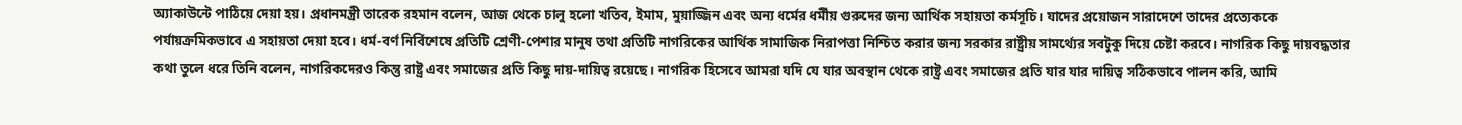অ্যাকাউন্টে পাঠিয়ে দেয়া হয়। প্রধানমন্ত্রী তারেক রহমান বলেন, আজ থেকে চালু হলো খতিব, ইমাম, মুয়াজ্জিন এবং অন্য ধর্মের ধর্মীয় গুরুদের জন্য আর্থিক সহায়তা কর্মসূচি। যাদের প্রয়োজন সারাদেশে তাদের প্রত্যেককে পর্যায়ক্রমিকভাবে এ সহায়তা দেয়া হবে। ধর্ম-বর্ণ নির্বিশেষে প্রতিটি শ্রেণী-পেশার মানুষ তথা প্রতিটি নাগরিকের আর্থিক সামাজিক নিরাপত্তা নিশ্চিত করার জন্য সরকার রাষ্ট্রীয় সামর্থ্যের সবটুকু দিয়ে চেষ্টা করবে। নাগরিক কিছু দায়বদ্ধতার কথা তুলে ধরে তিনি বলেন, নাগরিকদেরও কিন্তু রাষ্ট্র এবং সমাজের প্রতি কিছু দায়-দায়িত্ব রয়েছে। নাগরিক হিসেবে আমরা যদি যে যার অবস্থান থেকে রাষ্ট্র এবং সমাজের প্রতি যার যার দায়িত্ব সঠিকভাবে পালন করি, আমি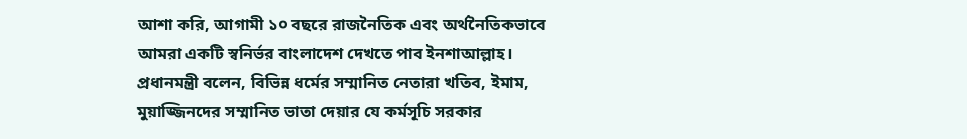আশা করি, আগামী ১০ বছরে রাজনৈতিক এবং অর্থনৈতিকভাবে আমরা একটি স্বনির্ভর বাংলাদেশ দেখতে পাব ইনশাআল্লাহ। প্রধানমন্ত্রী বলেন, বিভিন্ন ধর্মের সম্মানিত নেতারা খতিব, ইমাম, মুয়াজ্জিনদের সম্মানিত ভাতা দেয়ার যে কর্মসূচি সরকার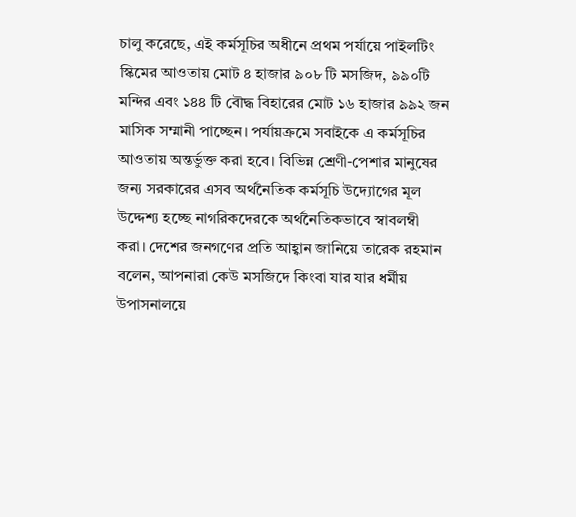চালু করেছে, এই কর্মসূচির অধীনে প্রথম পর্যায়ে পাইলটিং স্কিমের আওতায় মোট ৪ হাজার ৯০৮ টি মসজিদ, ৯৯০টি মন্দির এবং ১৪৪ টি বৌদ্ধ বিহারের মোট ১৬ হাজার ৯৯২ জন মাসিক সম্মানী পাচ্ছেন। পর্যায়ক্রমে সবাইকে এ কর্মসূচির আওতায় অন্তর্ভুক্ত করা হবে। বিভিন্ন শ্রেণী-পেশার মানুষের জন্য সরকারের এসব অর্থনৈতিক কর্মসূচি উদ্যোগের মূল উদ্দেশ্য হচ্ছে নাগরিকদেরকে অর্থনৈতিকভাবে স্বাবলম্বী করা। দেশের জনগণের প্রতি আহ্বান জানিয়ে তারেক রহমান বলেন, আপনারা কেউ মসজিদে কিংবা যার যার ধর্মীয় উপাসনালয়ে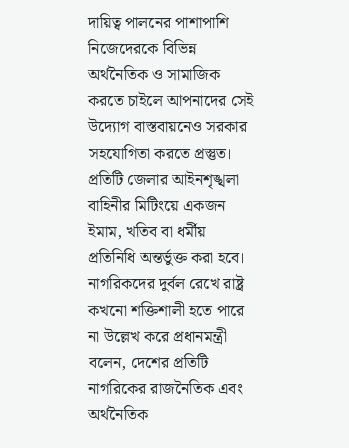দায়িত্ব পালনের পাশাপাশি নিজেদেরকে বিভিন্ন অর্থনৈতিক ও সামাজিক করতে চাইলে আপনাদের সেই উদ্যোগ বাস্তবায়নেও সরকার সহযোগিতা করতে প্রস্তুত। প্রতিটি জেলার আইনশৃঙ্খলা বাহিনীর মিটিংয়ে একজন ইমাম, খতিব বা ধর্মীয় প্রতিনিধি অন্তর্ভুক্ত করা হবে। নাগরিকদের দুর্বল রেখে রাষ্ট্র কখনো শক্তিশালী হতে পারে না উল্লেখ করে প্রধানমন্ত্রী বলেন, দেশের প্রতিটি নাগরিকের রাজনৈতিক এবং অর্থনৈতিক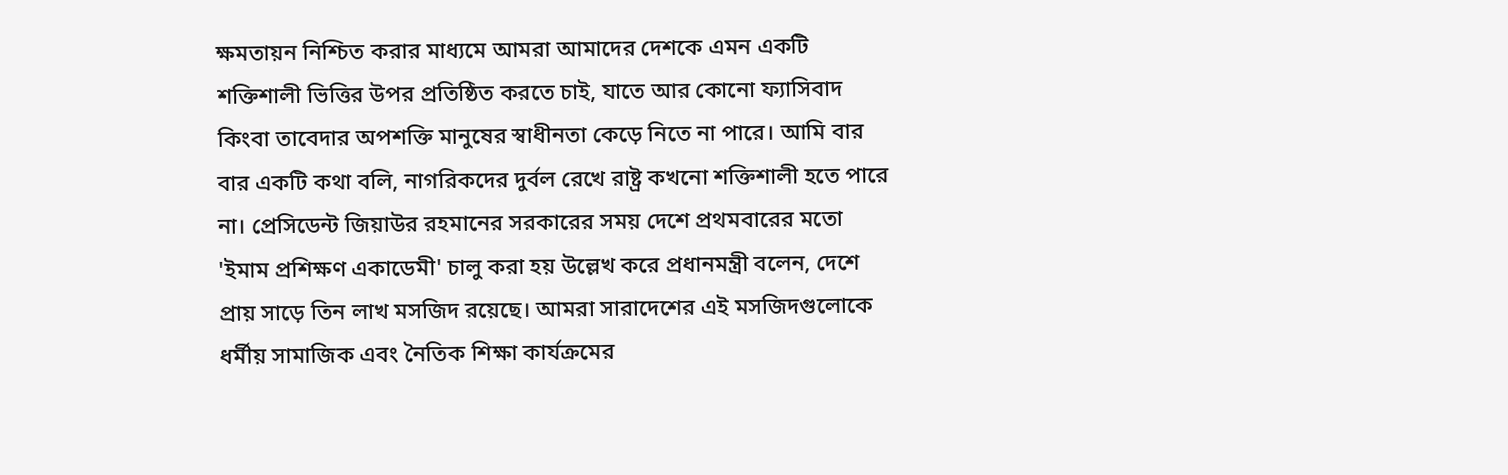ক্ষমতায়ন নিশ্চিত করার মাধ্যমে আমরা আমাদের দেশকে এমন একটি শক্তিশালী ভিত্তির উপর প্রতিষ্ঠিত করতে চাই, যাতে আর কোনো ফ্যাসিবাদ কিংবা তাবেদার অপশক্তি মানুষের স্বাধীনতা কেড়ে নিতে না পারে। আমি বার বার একটি কথা বলি, নাগরিকদের দুর্বল রেখে রাষ্ট্র কখনো শক্তিশালী হতে পারে না। প্রেসিডেন্ট জিয়াউর রহমানের সরকারের সময় দেশে প্রথমবারের মতো 'ইমাম প্রশিক্ষণ একাডেমী' চালু করা হয় উল্লেখ করে প্রধানমন্ত্রী বলেন, দেশে প্রায় সাড়ে তিন লাখ মসজিদ রয়েছে। আমরা সারাদেশের এই মসজিদগুলোকে ধর্মীয় সামাজিক এবং নৈতিক শিক্ষা কার্যক্রমের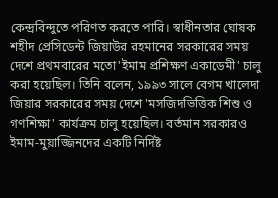কেন্দ্রবিন্দুতে পরিণত করতে পারি। স্বাধীনতার ঘোষক শহীদ প্রেসিডেন্ট জিয়াউর রহমানের সরকারের সময় দেশে প্রথমবারের মতো'ইমাম প্রশিক্ষণ একাডেমী' চালু করা হয়েছিল। তিনি বলেন, ১৯৯৩ সালে বেগম খালেদা জিয়ার সরকারের সময় দেশে 'মসজিদভিত্তিক শিশু ও গণশিক্ষা' কার্যক্রম চালু হয়েছিল। বর্তমান সরকারও ইমাম-মুয়াজ্জিনদের একটি নির্দিষ্ট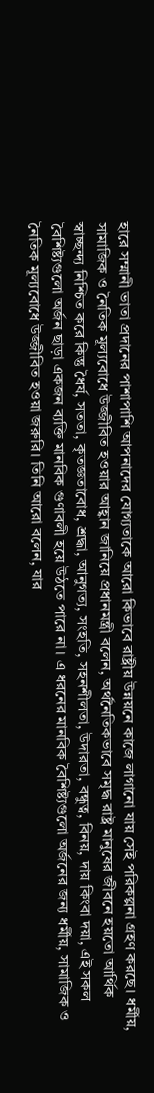হারে সম্মানী ভাতা প্রদানের পাশাপাশি আপনাদের যোগ্যতাকে আরো কিভাবে রাষ্ট্রীয় উন্নয়নে কাজে লাগানো যায় সেই পরিকল্পনা গ্রহণ করছে। ধর্মীয়, সামাজিক ও নৈতিক মূল্যবোধে উজ্জীবিত হওয়ার আহ্বান জানিয়ে প্রধানমন্ত্রী বলেন, অর্থনৈতিকভাবে সমৃদ্ধ রাষ্ট্র মানুষের জীবনে হয়তো আর্থিক স্বাচ্ছন্দ্য নিশ্চিত করে কিন্তু ধৈর্য, সততা, কৃতজ্ঞতাবোধ, শ্রদ্ধা, আনুগত্য, সংহতি, সহনশীলতা, উদারতা, বন্ধুত্ব, বিনয়, দায় কিংবা দয়া, এই সকল বৈশিষ্ট্যগুলো অর্জন ছাড়া একজন ব্যক্তি মানবিক গুণাবলী হয়ে উঠতে পারে না। এ ধরনের মানবিক বৈশিষ্ট্যগুলো অর্জনের জন্য ধর্মীয়, সামাজিক ও নৈতিক মূল্যবোধে উজ্জীবিত হওয়া জরুরি। তিনি আরো বলেন, যার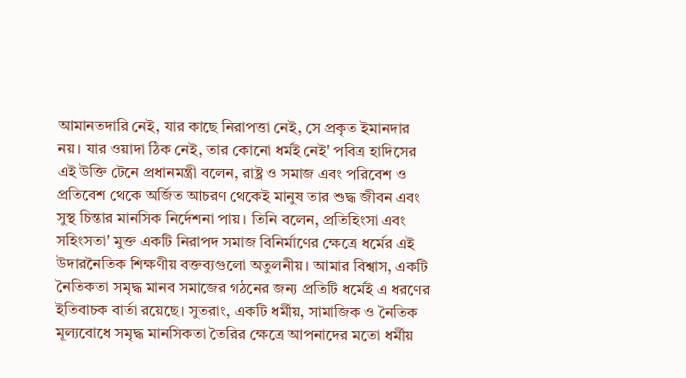আমানতদারি নেই, যার কাছে নিরাপত্তা নেই, সে প্রকৃত ইমানদার নয়। যার ওয়াদা ঠিক নেই, তার কোনো ধর্মই নেই' পবিত্র হাদিসের এই উক্তি টেনে প্রধানমন্ত্রী বলেন, রাষ্ট্র ও সমাজ এবং পরিবেশ ও প্রতিবেশ থেকে অর্জিত আচরণ থেকেই মানুষ তার শুদ্ধ জীবন এবং সুস্থ চিন্তার মানসিক নির্দেশনা পায়। তিনি বলেন, প্রতিহিংসা এবং সহিংসতা' মুক্ত একটি নিরাপদ সমাজ বিনির্মাণের ক্ষেত্রে ধর্মের এই উদারনৈতিক শিক্ষণীয় বক্তব্যগুলো অতুলনীয়। আমার বিশ্বাস, একটি নৈতিকতা সমৃদ্ধ মানব সমাজের গঠনের জন্য প্রতিটি ধর্মেই এ ধরণের ইতিবাচক বার্তা রয়েছে। সুতরাং, একটি ধর্মীয়, সামাজিক ও নৈতিক মূল্যবোধে সমৃদ্ধ মানসিকতা তৈরির ক্ষেত্রে আপনাদের মতো ধর্মীয়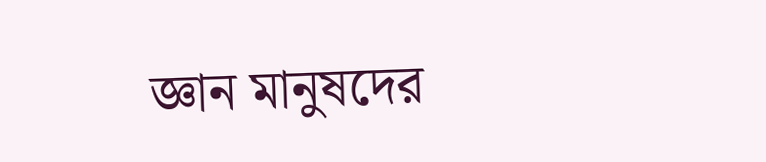জ্ঞান মানুষদের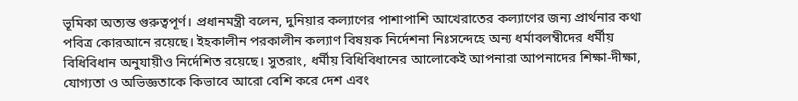ভূমিকা অত্যন্ত গুরুত্বপূর্ণ। প্রধানমন্ত্রী বলেন, দুনিয়ার কল্যাণের পাশাপাশি আখেরাতের কল্যাণের জন্য প্রার্থনার কথা পবিত্র কোরআনে রয়েছে। ইহকালীন পরকালীন কল্যাণ বিষয়ক নির্দেশনা নিঃসন্দেহে অন্য ধর্মাবলম্বীদের ধর্মীয় বিধিবিধান অনুযায়ীও নির্দেশিত রয়েছে। সুতরাং, ধর্মীয় বিধিবিধানের আলোকেই আপনারা আপনাদের শিক্ষা-দীক্ষা, যোগ্যতা ও অভিজ্ঞতাকে কিভাবে আরো বেশি করে দেশ এবং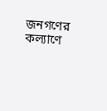জনগণের কল্যাণে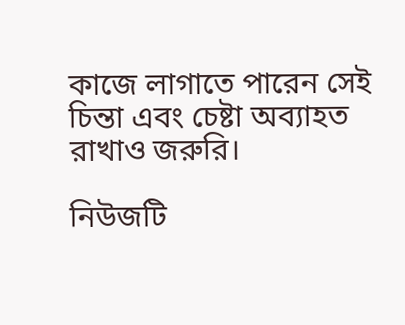কাজে লাগাতে পারেন সেই চিন্তা এবং চেষ্টা অব্যাহত রাখাও জরুরি।

নিউজটি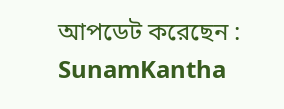আপডেট করেছেন : SunamKantha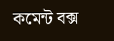কমেন্ট বক্স